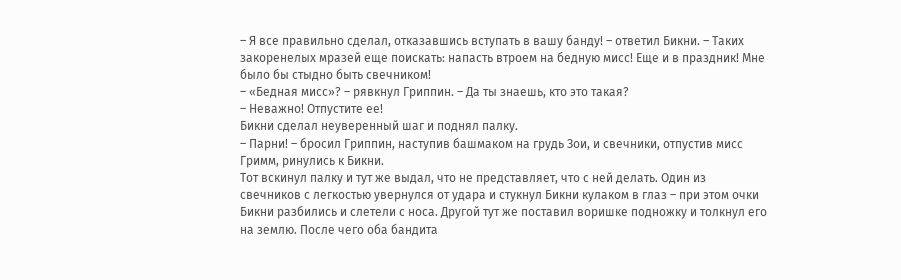– Я все правильно сделал, отказавшись вступать в вашу банду! – ответил Бикни. – Таких закоренелых мразей еще поискать: напасть втроем на бедную мисс! Еще и в праздник! Мне было бы стыдно быть свечником!
– «Бедная мисс»? – рявкнул Гриппин. – Да ты знаешь, кто это такая?
– Неважно! Отпустите ее!
Бикни сделал неуверенный шаг и поднял палку.
– Парни! – бросил Гриппин, наступив башмаком на грудь Зои, и свечники, отпустив мисс Гримм, ринулись к Бикни.
Тот вскинул палку и тут же выдал, что не представляет, что с ней делать. Один из свечников с легкостью увернулся от удара и стукнул Бикни кулаком в глаз – при этом очки Бикни разбились и слетели с носа. Другой тут же поставил воришке подножку и толкнул его на землю. После чего оба бандита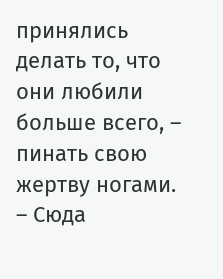принялись делать то, что они любили больше всего, – пинать свою жертву ногами.
– Сюда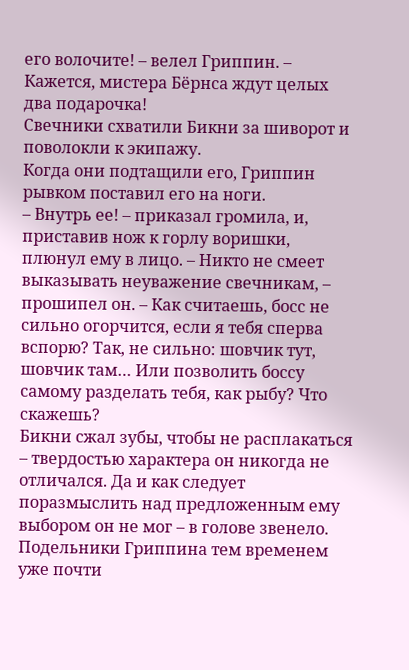его волочите! – велел Гриппин. – Кажется, мистера Бёрнса ждут целых два подарочка!
Свечники схватили Бикни за шиворот и поволокли к экипажу.
Когда они подтащили его, Гриппин рывком поставил его на ноги.
– Внутрь ее! – приказал громила, и, приставив нож к горлу воришки, плюнул ему в лицо. – Никто не смеет выказывать неуважение свечникам, – прошипел он. – Как считаешь, босс не сильно огорчится, если я тебя сперва вспорю? Так, не сильно: шовчик тут, шовчик там… Или позволить боссу самому разделать тебя, как рыбу? Что скажешь?
Бикни сжал зубы, чтобы не расплакаться – твердостью характера он никогда не отличался. Да и как следует поразмыслить над предложенным ему выбором он не мог – в голове звенело.
Подельники Гриппина тем временем уже почти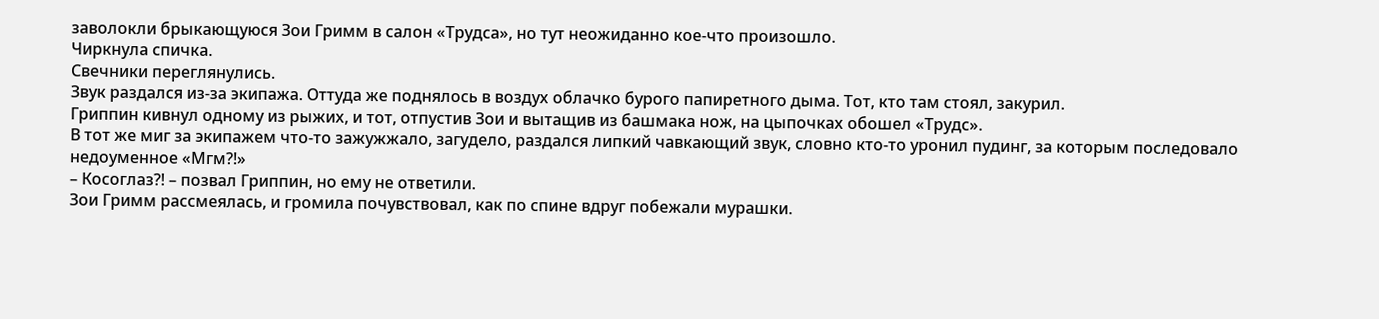заволокли брыкающуюся Зои Гримм в салон «Трудса», но тут неожиданно кое-что произошло.
Чиркнула спичка.
Свечники переглянулись.
Звук раздался из-за экипажа. Оттуда же поднялось в воздух облачко бурого папиретного дыма. Тот, кто там стоял, закурил.
Гриппин кивнул одному из рыжих, и тот, отпустив Зои и вытащив из башмака нож, на цыпочках обошел «Трудс».
В тот же миг за экипажем что-то зажужжало, загудело, раздался липкий чавкающий звук, словно кто-то уронил пудинг, за которым последовало недоуменное «Мгм?!»
– Косоглаз?! – позвал Гриппин, но ему не ответили.
Зои Гримм рассмеялась, и громила почувствовал, как по спине вдруг побежали мурашки.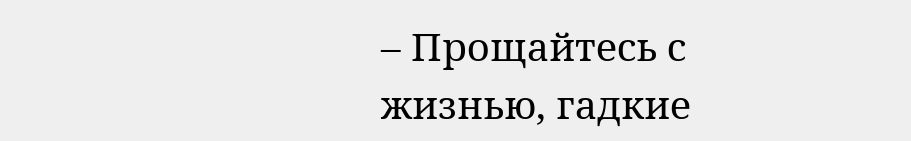– Прощайтесь с жизнью, гадкие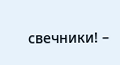свечники! –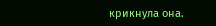крикнула она.